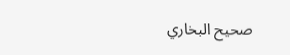صحيح البخاري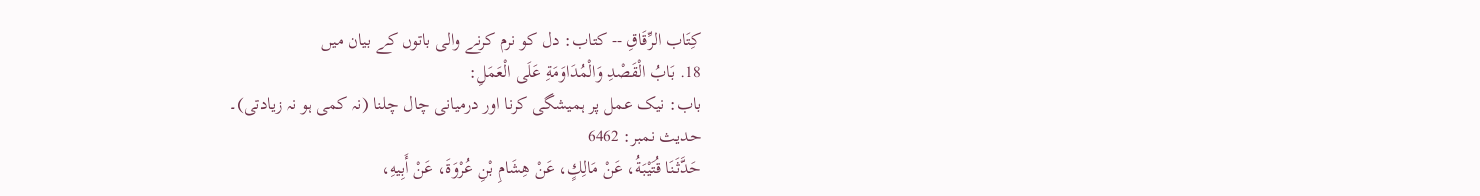كِتَاب الرِّقَاقِ -- کتاب: دل کو نرم کرنے والی باتوں کے بیان میں
18. بَابُ الْقَصْدِ وَالْمُدَاوَمَةِ عَلَى الْعَمَلِ:
باب: نیک عمل پر ہمیشگی کرنا اور درمیانی چال چلنا (نہ کمی ہو نہ زیادتی)۔
حدیث نمبر: 6462
حَدَّثَنَا قُتَيْبَةُ، عَنْ مَالِكٍ، عَنْ هِشَامِ بْنِ عُرْوَةَ، عَنْ أَبِيهِ،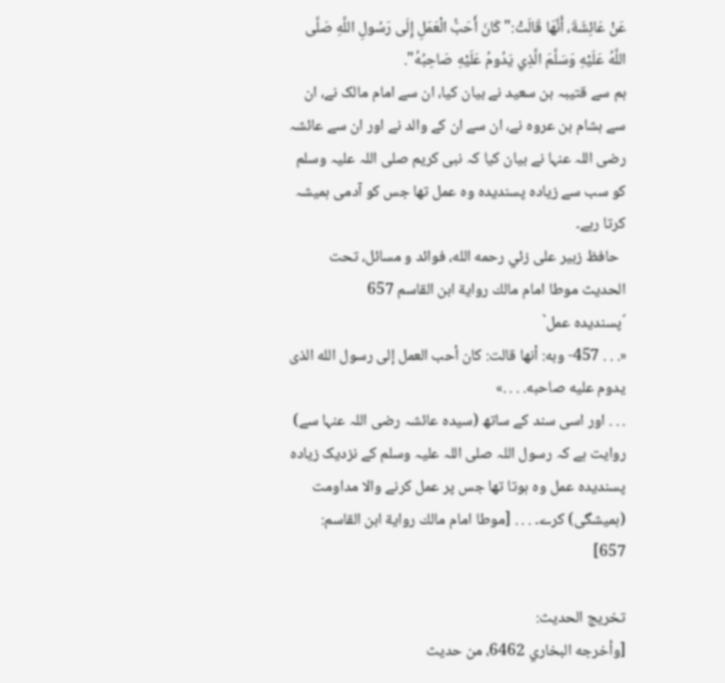عَنْ عَائِشَةَ، أَنَّهَا قَالَتْ:" كَانَ أَحَبُّ الْعَمَلِ إِلَى رَسُولِ اللَّهِ صَلَّى اللَّهُ عَلَيْهِ وَسَلَّمَ الَّذِي يَدُومُ عَلَيْهِ صَاحِبُهُ".
ہم سے قتیبہ بن سعید نے بیان کیا، ان سے امام مالک نے، ان سے ہشام بن عروہ نے، ان سے ان کے والد نے اور ان سے عائشہ رضی اللہ عنہا نے بیان کیا کہ نبی کریم صلی اللہ علیہ وسلم کو سب سے زیادہ پسندیدہ وہ عمل تھا جس کو آدمی ہمیشہ کرتا رہے۔
  حافظ زبير على زئي رحمه الله، فوائد و مسائل، تحت الحديث موطا امام مالك رواية ابن القاسم 657
´پسندیدہ عمل`
«. . . 457- وبه: أنها قالت: كان أحب العمل إلى رسول الله الذى يدوم عليه صاحبه. . . .»
. . . اور اسی سند کے ساتھ (سیدہ عائشہ رضی اللہ عنہا سے) روایت ہے کہ رسول اللہ صلی اللہ علیہ وسلم کے نزدیک زیادہ پسندیدہ عمل وہ ہوتا تھا جس پر عمل کرنے والا مداومت (ہمیشگی) کرے۔ . . . [موطا امام مالك رواية ابن القاسم: 657]

تخریج الحدیث:
[وأخرجه البخاري 6462، من حديث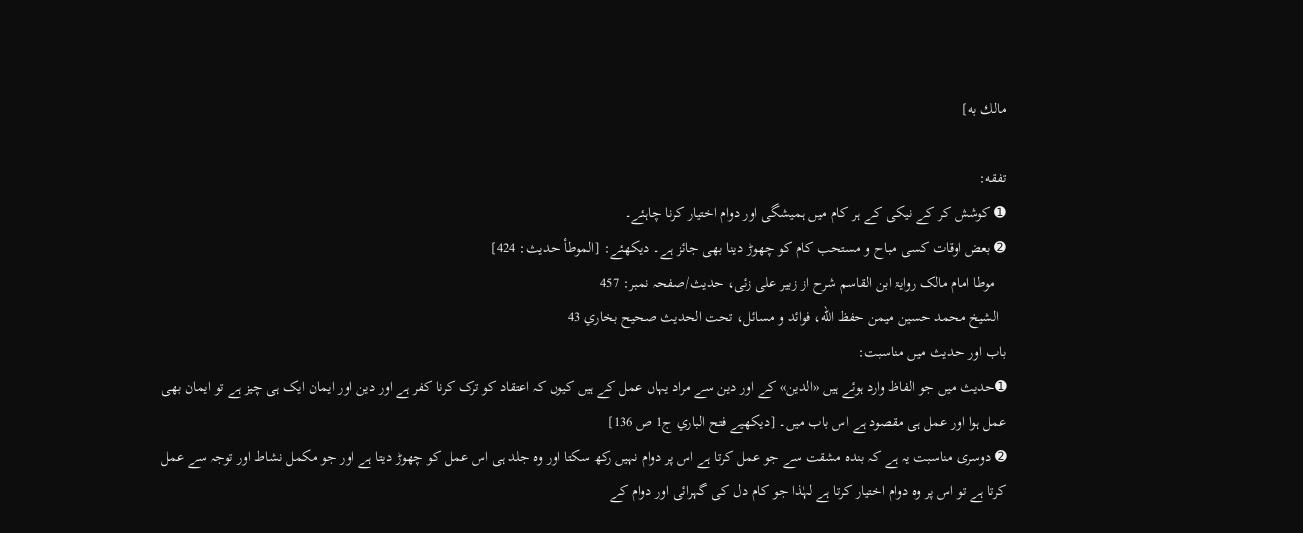مالك به]

تفقه:
➊ کوشش کر کے نیکی کے ہر کام میں ہمیشگی اور دوام اختیار کرنا چاہئے۔
➋ بعض اوقات کسی مباح و مستحب کام کو چھوڑ دینا بھی جائز ہے۔ دیکھئے: [الموطأ حديث: 424]
   موطا امام مالک روایۃ ابن القاسم شرح از زبیر علی زئی، حدیث/صفحہ نمبر: 457
  الشيخ محمد حسين ميمن حفظ الله، فوائد و مسائل، تحت الحديث صحيح بخاري 43
باب اور حدیث میں مناسبت:
➊حدیث میں جو الفاظ وارد ہوئے ہیں «الدين» کے اور دین سے مراد یہاں عمل کے ہیں کیوں کہ اعتقاد کو ترک کرنا کفر ہے اور دین اور ایمان ایک ہی چیز ہے تو ایمان بھی عمل ہوا اور عمل ہی مقصود ہے اس باب میں۔ [ديكهيے فتح الباري ج1 ص 136]
➋ دوسری مناسبت یہ ہے کہ بندہ مشقت سے جو عمل کرتا ہے اس پر دوام نہیں رکھ سکتا اور وہ جلد ہی اس عمل کو چھوڑ دیتا ہے اور جو مکمل نشاط اور توجہ سے عمل کرتا ہے تو اس پر وہ دوام اختیار کرتا ہے لہٰذا جو کام دل کی گہرائی اور دوام کے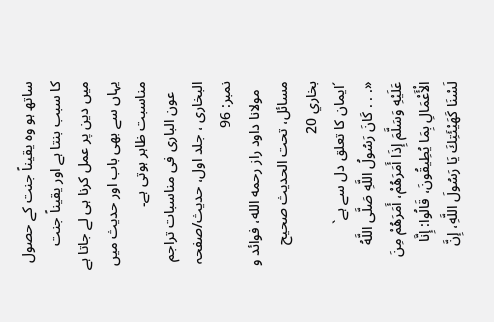ساتھ ہو وہ یقیناً جنت کے حصول کا سبب بنتا ہے اور یقیناً جنت میں دین پر عمل کرنا ہی لے جاتا ہے یہاں سے بھی باب اور حدیث میں مناسبت ظاہر ہوتی ہے۔
   عون الباری فی مناسبات تراجم البخاری ، جلد اول، حدیث/صفحہ نمبر: 96
  مولانا داود راز رحمه الله، فوائد و مسائل، تحت الحديث صحيح بخاري 20
´ایمان کا تعلق دل سے ہے`
«. . . كَانَ رَسُولُ اللَّهِ صَلَّى اللَّهُ عَلَيْهِ وَسَلَّمَ إِذَا أَمَرَهُمْ، أَمَرَهُمْ مِنَ الْأَعْمَالِ بِمَا يُطِيقُونَ، قَالُوا: إِنَّا لَسْنَا كَهَيْئَتِكَ يَا رَسُولَ اللَّهِ، إِنَّ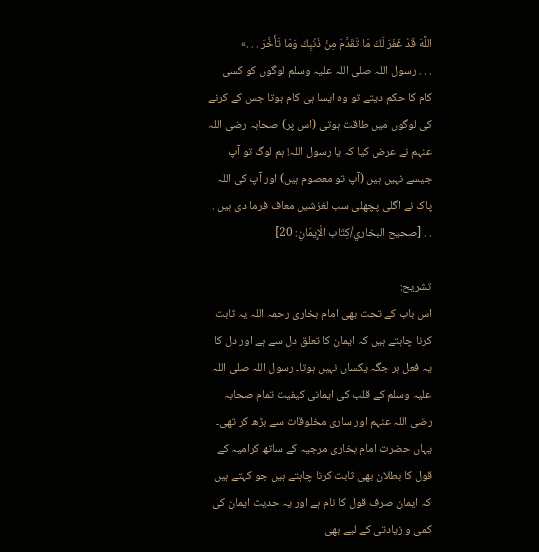اللَّهَ قَدْ غَفَرَ لَكَ مَا تَقَدَّمَ مِنْ ذَنْبِكَ وَمَا تَأَخَّرَ . . .»
. . . رسول اللہ صلی اللہ علیہ وسلم لوگوں کو کسی کام کا حکم دیتے تو وہ ایسا ہی کام ہوتا جس کے کرنے کی لوگوں میں طاقت ہوتی (اس پر) صحابہ رضی اللہ عنہم نے عرض کیا کہ یا رسول اللہ! ہم لوگ تو آپ جیسے نہیں ہیں (آپ تو معصوم ہیں) اور آپ کی اللہ پاک نے اگلی پچھلی سب لغزشیں معاف فرما دی ہیں . . . [صحيح البخاري/كِتَاب الْإِيمَانِ: 20]

تشریح:
اس باب کے تحت بھی امام بخاری رحمہ اللہ یہ ثابت کرنا چاہتے ہیں کہ ایمان کا تعلق دل سے ہے اور دل کا یہ فعل ہر جگہ یکساں نہیں ہوتا۔ رسول اللہ صلی اللہ علیہ وسلم کے قلب کی ایمانی کیفیت تمام صحابہ رضی اللہ عنہم اور ساری مخلوقات سے بڑھ کر تھی۔ یہاں حضرت امام بخاری مرجیہ کے ساتھ کرامیہ کے قول کا بطلان بھی ثابت کرنا چاہتے ہیں جو کہتے ہیں کہ ایمان صرف قول کا نام ہے اور یہ حدیث ایمان کی کمی و زیادتی کے لیے بھی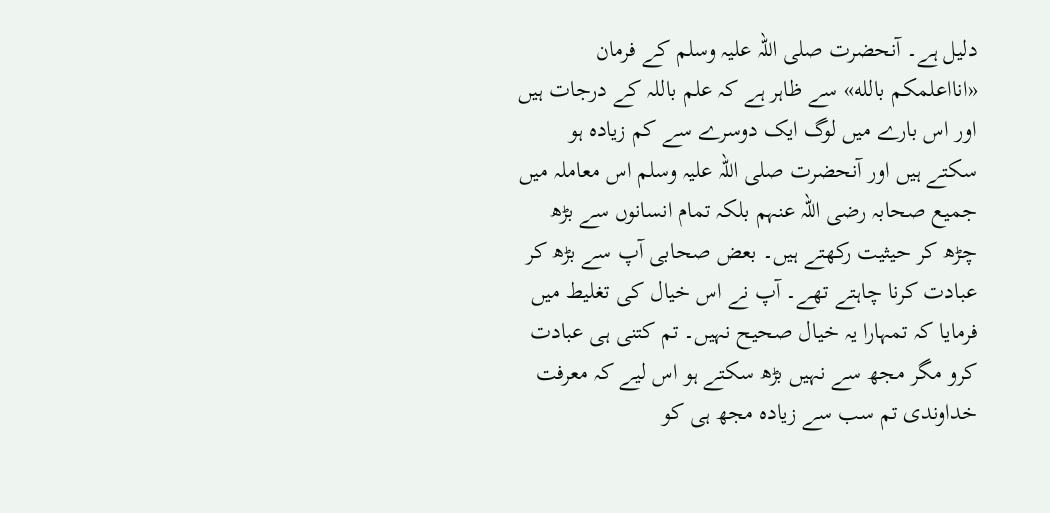دلیل ہے۔ آنحضرت صلی اللہ علیہ وسلم کے فرمان «انااعلمكم بالله» سے ظاہر ہے کہ علم باللہ کے درجات ہیں اور اس بارے میں لوگ ایک دوسرے سے کم زیادہ ہو سکتے ہیں اور آنحضرت صلی اللہ علیہ وسلم اس معاملہ میں جمیع صحابہ رضی اللہ عنہم بلکہ تمام انسانوں سے بڑھ چڑھ کر حیثیت رکھتے ہیں۔ بعض صحابی آپ سے بڑھ کر عبادت کرنا چاہتے تھے۔ آپ نے اس خیال کی تغلیط میں فرمایا کہ تمہارا یہ خیال صحیح نہیں۔ تم کتنی ہی عبادت کرو مگر مجھ سے نہیں بڑھ سکتے ہو اس لیے کہ معرفت خداوندی تم سب سے زیادہ مجھ ہی کو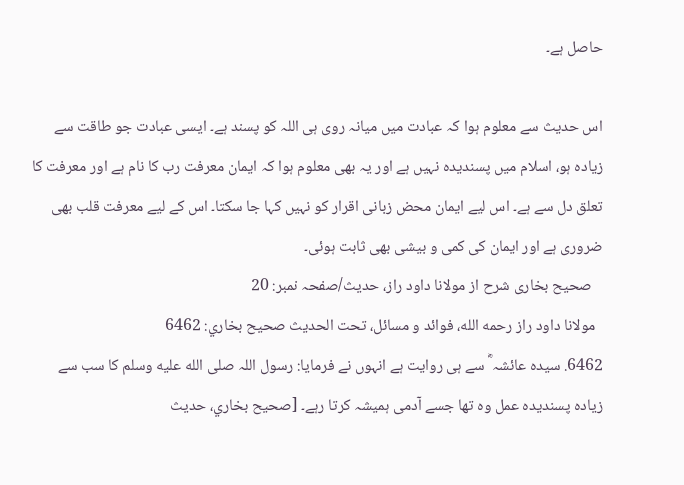حاصل ہے۔

اس حدیث سے معلوم ہوا کہ عبادت میں میانہ روی ہی اللہ کو پسند ہے۔ ایسی عبادت جو طاقت سے زیادہ ہو، اسلام میں پسندیدہ نہیں ہے اور یہ بھی معلوم ہوا کہ ایمان معرفت رب کا نام ہے اور معرفت کا تعلق دل سے ہے۔ اس لیے ایمان محض زبانی اقرار کو نہیں کہا جا سکتا۔ اس کے لیے معرفت قلب بھی ضروری ہے اور ایمان کی کمی و بیشی بھی ثابت ہوئی۔
   صحیح بخاری شرح از مولانا داود راز، حدیث/صفحہ نمبر: 20
  مولانا داود راز رحمه الله، فوائد و مسائل، تحت الحديث صحيح بخاري: 6462
6462. سیدہ عائشہ ؓ سے ہی روایت ہے انہوں نے فرمایا: رسول اللہ صلى الله عليه وسلم کا سب سے زیادہ پسندیدہ عمل وہ تھا جسے آدمی ہمیشہ کرتا رہے۔ [صحيح بخاري، حديث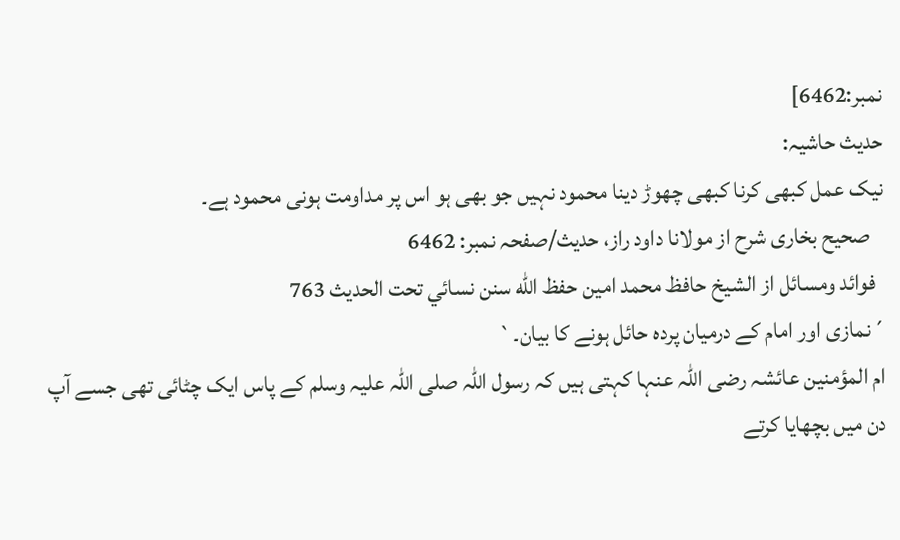نمبر:6462]
حدیث حاشیہ:
نیک عمل کبھی کرنا کبھی چھوڑ دینا محمود نہیں جو بھی ہو اس پر مداومت ہونی محمود ہے۔
   صحیح بخاری شرح از مولانا داود راز، حدیث/صفحہ نمبر: 6462
  فوائد ومسائل از الشيخ حافظ محمد امين حفظ الله سنن نسائي تحت الحديث 763
´نمازی اور امام کے درمیان پردہ حائل ہونے کا بیان۔`
ام المؤمنین عائشہ رضی اللہ عنہا کہتی ہیں کہ رسول اللہ صلی اللہ علیہ وسلم کے پاس ایک چٹائی تھی جسے آپ دن میں بچھایا کرتے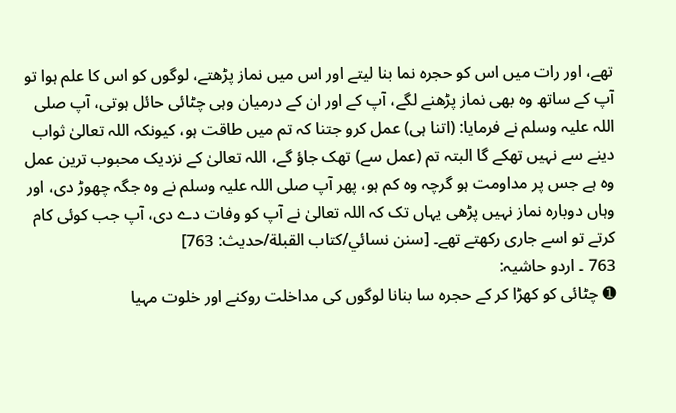تھے، اور رات میں اس کو حجرہ نما بنا لیتے اور اس میں نماز پڑھتے، لوگوں کو اس کا علم ہوا تو آپ کے ساتھ وہ بھی نماز پڑھنے لگے، آپ کے اور ان کے درمیان وہی چٹائی حائل ہوتی، آپ صلی اللہ علیہ وسلم نے فرمایا: (اتنا ہی) عمل کرو جتنا کہ تم میں طاقت ہو، کیونکہ اللہ تعالیٰ ثواب دینے سے نہیں تھکے گا البتہ تم (عمل سے) تھک جاؤ گے، اللہ تعالیٰ کے نزدیک محبوب ترین عمل وہ ہے جس پر مداومت ہو گرچہ وہ کم ہو، پھر آپ صلی اللہ علیہ وسلم نے وہ جگہ چھوڑ دی، اور وہاں دوبارہ نماز نہیں پڑھی یہاں تک کہ اللہ تعالیٰ نے آپ کو وفات دے دی، آپ جب کوئی کام کرتے تو اسے جاری رکھتے تھے۔ [سنن نسائي/كتاب القبلة/حدیث: 763]
763 ۔ اردو حاشیہ:
➊ چٹائی کو کھڑا کر کے حجرہ سا بنانا لوگوں کی مداخلت روکنے اور خلوت مہیا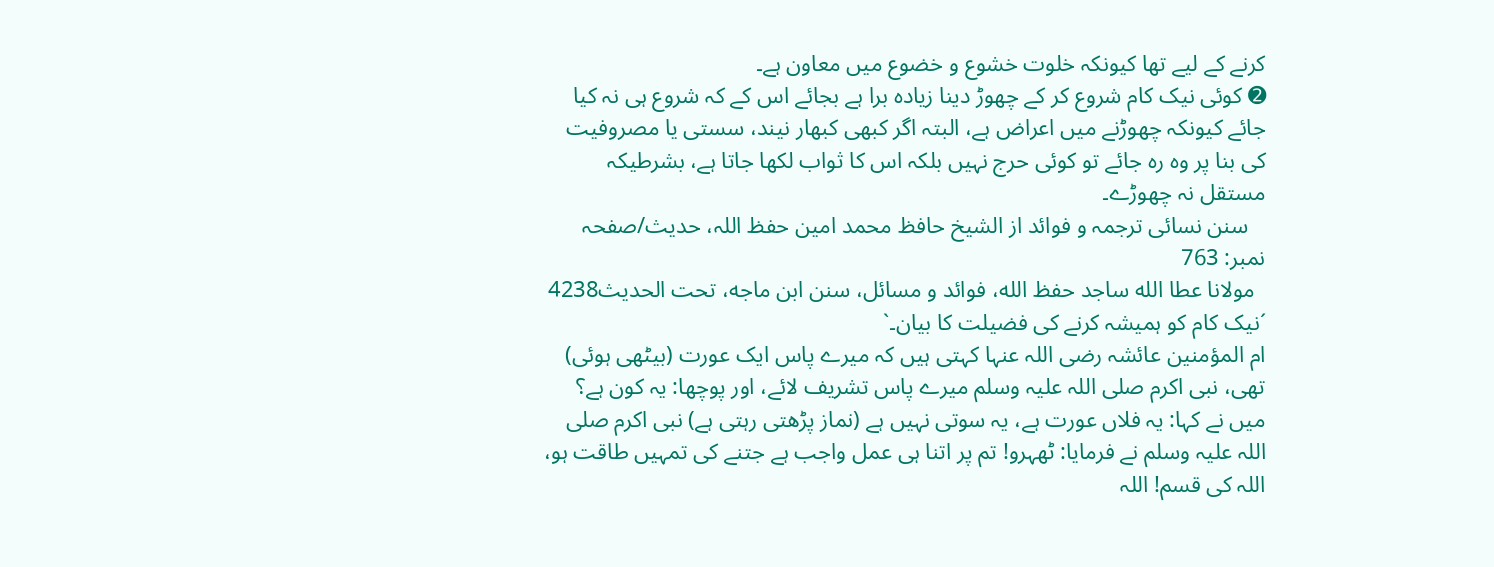کرنے کے لیے تھا کیونکہ خلوت خشوع و خضوع میں معاون ہے۔
➋ کوئی نیک کام شروع کر کے چھوڑ دینا زیادہ برا ہے بجائے اس کے کہ شروع ہی نہ کیا جائے کیونکہ چھوڑنے میں اعراض ہے، البتہ اگر کبھی کبھار نیند، سستی یا مصروفیت کی بنا پر وہ رہ جائے تو کوئی حرج نہیں بلکہ اس کا ثواب لکھا جاتا ہے، بشرطیکہ مستقل نہ چھوڑے۔
   سنن نسائی ترجمہ و فوائد از الشیخ حافظ محمد امین حفظ اللہ، حدیث/صفحہ نمبر: 763
  مولانا عطا الله ساجد حفظ الله، فوائد و مسائل، سنن ابن ماجه، تحت الحديث4238
´نیک کام کو ہمیشہ کرنے کی فضیلت کا بیان۔`
ام المؤمنین عائشہ رضی اللہ عنہا کہتی ہیں کہ میرے پاس ایک عورت (بیٹھی ہوئی) تھی، نبی اکرم صلی اللہ علیہ وسلم میرے پاس تشریف لائے، اور پوچھا: یہ کون ہے؟ میں نے کہا: یہ فلاں عورت ہے، یہ سوتی نہیں ہے (نماز پڑھتی رہتی ہے) نبی اکرم صلی اللہ علیہ وسلم نے فرمایا: ٹھہرو! تم پر اتنا ہی عمل واجب ہے جتنے کی تمہیں طاقت ہو، اللہ کی قسم! اللہ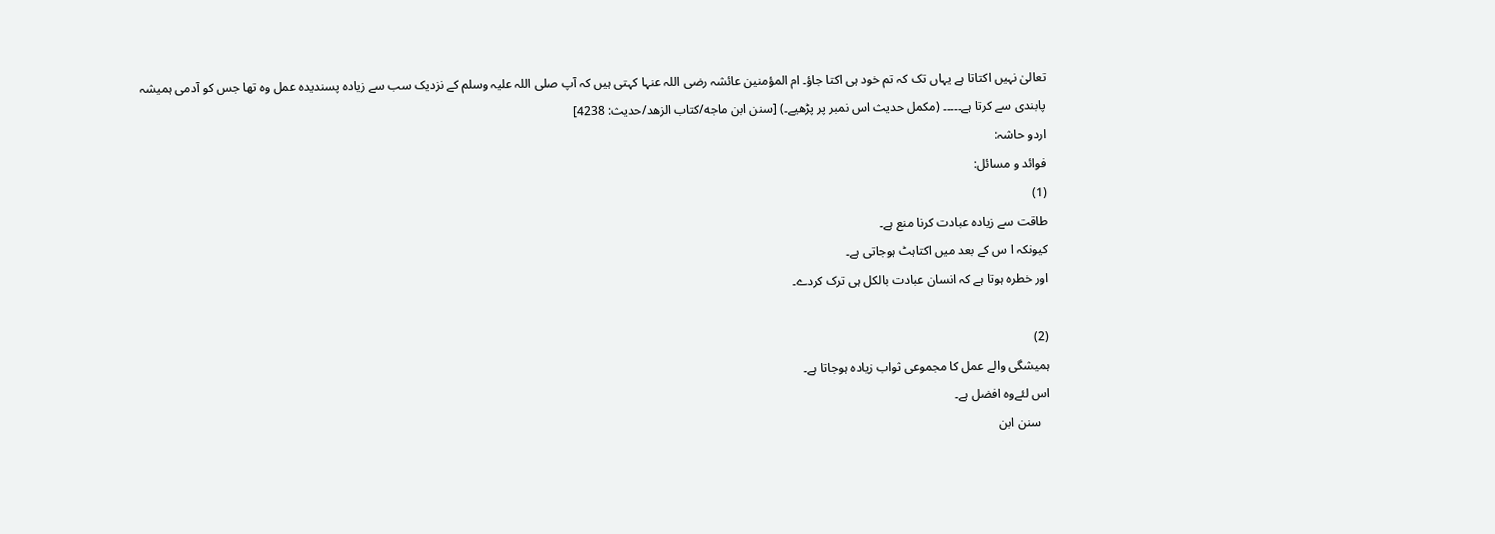تعالیٰ نہیں اکتاتا ہے یہاں تک کہ تم خود ہی اکتا جاؤ۔ ام المؤمنین عائشہ رضی اللہ عنہا کہتی ہیں کہ آپ صلی اللہ علیہ وسلم کے نزدیک سب سے زیادہ پسندیدہ عمل وہ تھا جس کو آدمی ہمیشہ پابندی سے کرتا ہے۔۔۔۔۔ (مکمل حدیث اس نمبر پر پڑھیے۔) [سنن ابن ماجه/كتاب الزهد/حدیث: 4238]
اردو حاشہ:
فوائد و مسائل:
(1)
طاقت سے زیادہ عبادت کرنا منع ہے۔
کیونکہ ا س کے بعد میں اکتاہٹ ہوجاتی ہے۔
اور خطرہ ہوتا ہے کہ انسان عبادت بالکل ہی ترک کردے۔

(2)
ہمیشگی والے عمل کا مجموعی ثواب زیادہ ہوجاتا ہے۔
اس لئےوہ افضل ہے۔
   سنن ابن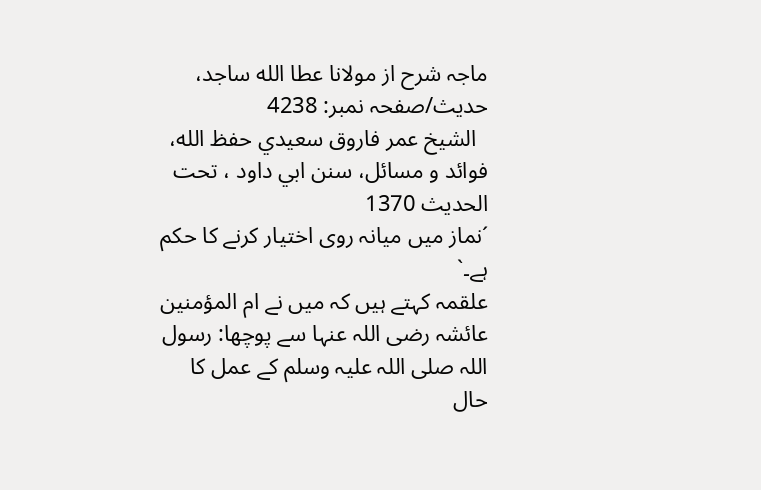ماجہ شرح از مولانا عطا الله ساجد، حدیث/صفحہ نمبر: 4238
  الشيخ عمر فاروق سعيدي حفظ الله، فوائد و مسائل، سنن ابي داود ، تحت الحديث 1370
´نماز میں میانہ روی اختیار کرنے کا حکم ہے۔`
علقمہ کہتے ہیں کہ میں نے ام المؤمنین عائشہ رضی اللہ عنہا سے پوچھا: رسول اللہ صلی اللہ علیہ وسلم کے عمل کا حال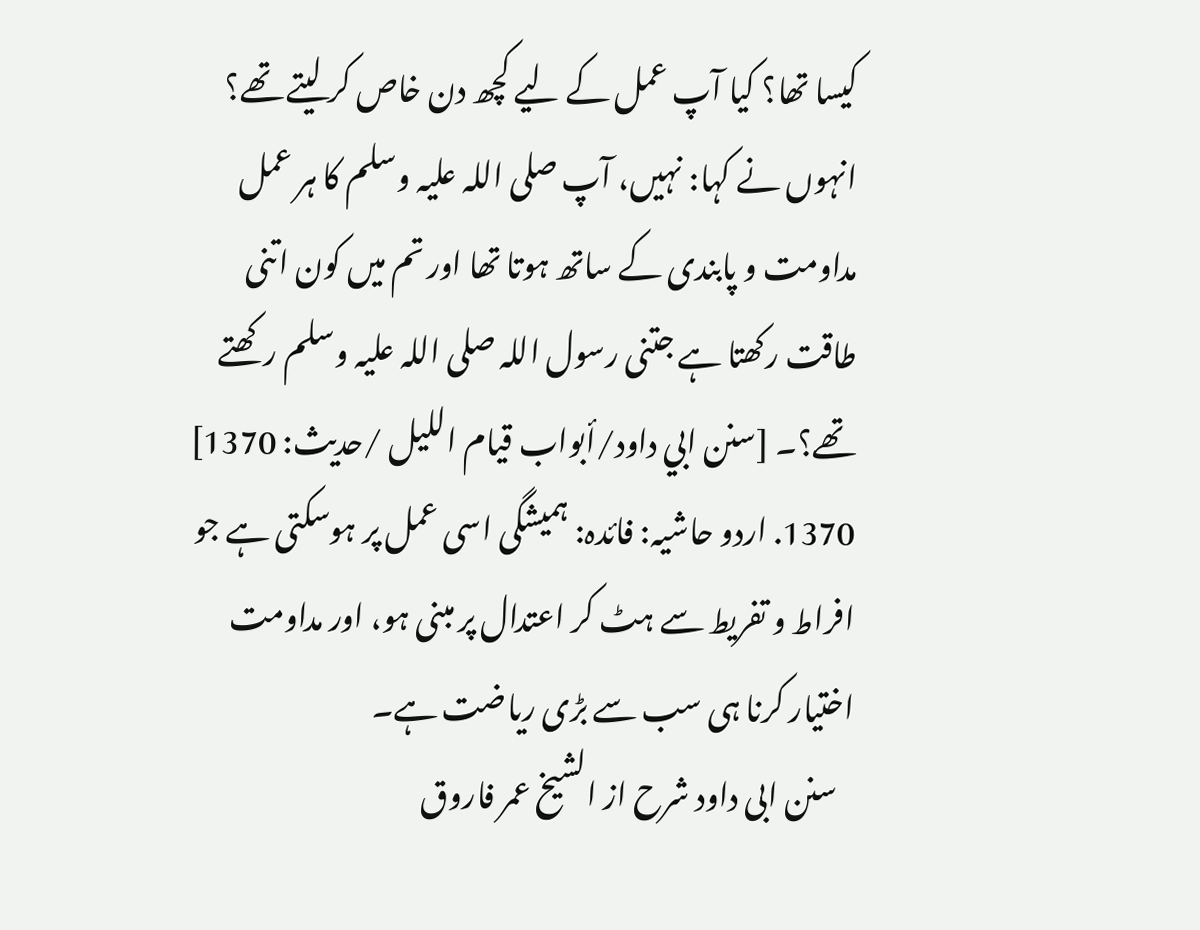کیسا تھا؟ کیا آپ عمل کے لیے کچھ دن خاص کر لیتے تھے؟ انہوں نے کہا: نہیں، آپ صلی اللہ علیہ وسلم کا ہر عمل مداومت و پابندی کے ساتھ ہوتا تھا اور تم میں کون اتنی طاقت رکھتا ہے جتنی رسول اللہ صلی اللہ علیہ وسلم رکھتے تھے؟۔ [سنن ابي داود/أبواب قيام الليل /حدیث: 1370]
1370. اردو حاشیہ: فائدہ: ہمیشگی اسی عمل پر ہوسکتی ہے جو افراط و تفریط سے ہٹ کر اعتدال پر مبنی ہو، اور مداومت اختیار کرنا ہی سب سے بڑی ریاضت ہے۔
   سنن ابی داود شرح از الشیخ عمر فاروق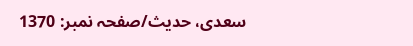سعدی، حدیث/صفحہ نمبر: 1370